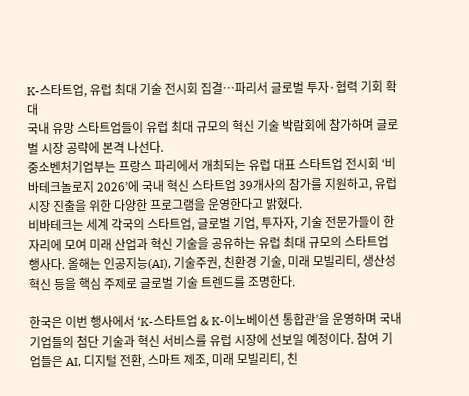K-스타트업, 유럽 최대 기술 전시회 집결…파리서 글로벌 투자·협력 기회 확대
국내 유망 스타트업들이 유럽 최대 규모의 혁신 기술 박람회에 참가하며 글로벌 시장 공략에 본격 나선다.
중소벤처기업부는 프랑스 파리에서 개최되는 유럽 대표 스타트업 전시회 ‘비바테크놀로지 2026’에 국내 혁신 스타트업 39개사의 참가를 지원하고, 유럽 시장 진출을 위한 다양한 프로그램을 운영한다고 밝혔다.
비바테크는 세계 각국의 스타트업, 글로벌 기업, 투자자, 기술 전문가들이 한자리에 모여 미래 산업과 혁신 기술을 공유하는 유럽 최대 규모의 스타트업 행사다. 올해는 인공지능(AI), 기술주권, 친환경 기술, 미래 모빌리티, 생산성 혁신 등을 핵심 주제로 글로벌 기술 트렌드를 조명한다.

한국은 이번 행사에서 ‘K-스타트업 & K-이노베이션 통합관’을 운영하며 국내 기업들의 첨단 기술과 혁신 서비스를 유럽 시장에 선보일 예정이다. 참여 기업들은 AI, 디지털 전환, 스마트 제조, 미래 모빌리티, 친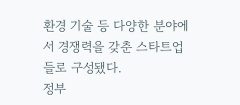환경 기술 등 다양한 분야에서 경쟁력을 갖춘 스타트업들로 구성됐다.
정부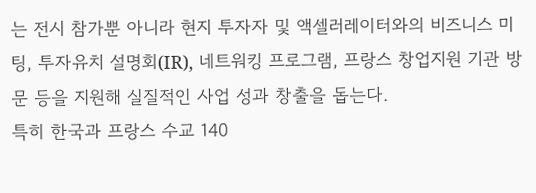는 전시 참가뿐 아니라 현지 투자자 및 액셀러레이터와의 비즈니스 미팅, 투자유치 설명회(IR), 네트워킹 프로그램, 프랑스 창업지원 기관 방문 등을 지원해 실질적인 사업 성과 창출을 돕는다.
특히 한국과 프랑스 수교 140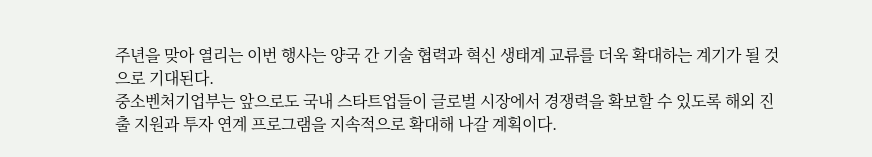주년을 맞아 열리는 이번 행사는 양국 간 기술 협력과 혁신 생태계 교류를 더욱 확대하는 계기가 될 것으로 기대된다.
중소벤처기업부는 앞으로도 국내 스타트업들이 글로벌 시장에서 경쟁력을 확보할 수 있도록 해외 진출 지원과 투자 연계 프로그램을 지속적으로 확대해 나갈 계획이다.